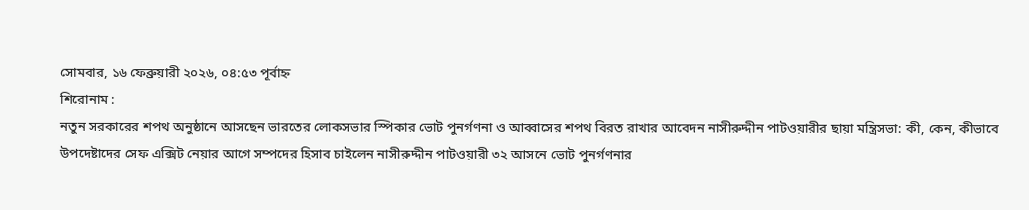সোমবার, ১৬ ফেব্রুয়ারী ২০২৬, ০৪:৫৩ পূর্বাহ্ন
শিরোনাম :
নতুন সরকারের শপথ অনুষ্ঠানে আসছেন ভারতের লোকসভার স্পিকার ভোট পুনর্গণনা ও আব্বাসের শপথ বিরত রাখার আবেদন নাসীরুদ্দীন পাটওয়ারীর ছায়া মন্ত্রিসভা: কী, কেন, কীভাবে উপদেষ্টাদের সেফ এক্সিট নেয়ার আগে সম্পদের হিসাব চাইলেন নাসীরুদ্দীন পাটওয়ারী ৩২ আসনে ভোট পুনর্গণনার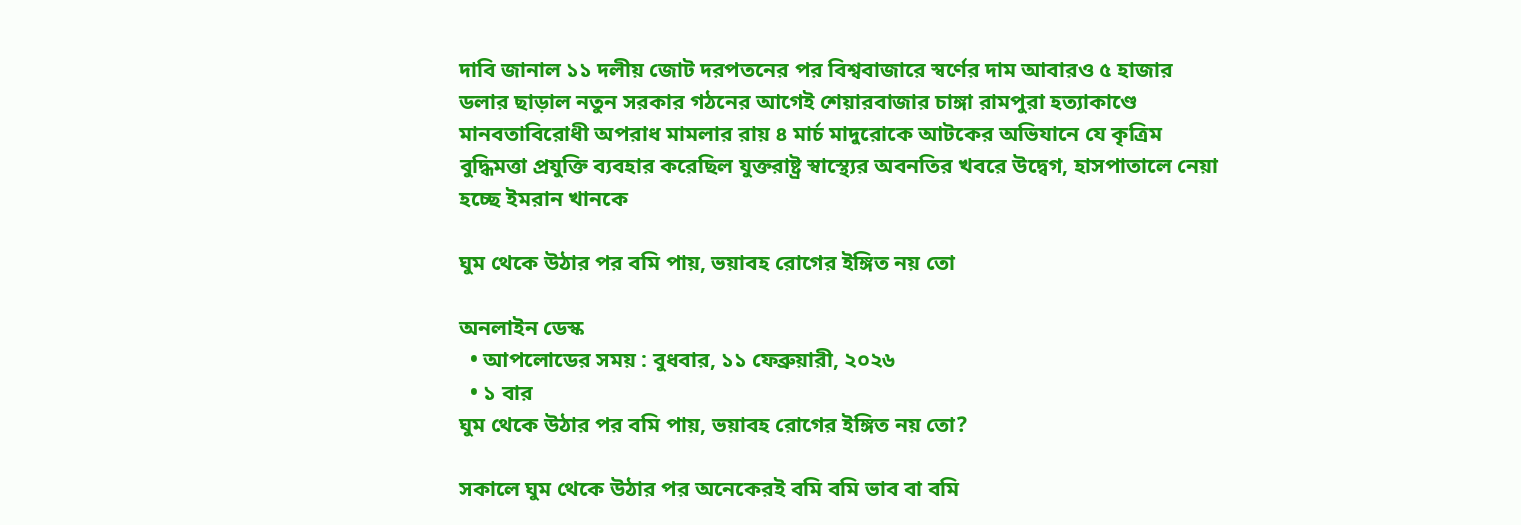দাবি জানাল ১১ দলীয় জোট দরপতনের পর বিশ্ববাজারে স্বর্ণের দাম আবারও ৫ হাজার ডলার ছাড়াল নতুন সরকার গঠনের আগেই শেয়ারবাজার চাঙ্গা রামপুরা হত্যাকাণ্ডে মানবতাবিরোধী অপরাধ মামলার রায় ৪ মার্চ মাদুরোকে আটকের অভিযানে যে কৃত্রিম বুদ্ধিমত্তা প্রযুক্তি ব্যবহার করেছিল যুক্তরাষ্ট্র স্বাস্থ্যের অবনতির খবরে উদ্বেগ, হাসপাতালে নেয়া হচ্ছে ইমরান খানকে

ঘুম থেকে উঠার পর বমি পায়, ভয়াবহ রোগের ইঙ্গিত নয় তো

অনলাইন ডেস্ক
  • আপলোডের সময় : বুধবার, ১১ ফেব্রুয়ারী, ২০২৬
  • ১ বার
ঘুম থেকে উঠার পর বমি পায়, ভয়াবহ রোগের ইঙ্গিত নয় তো?

সকালে ঘুম থেকে উঠার পর অনেকেরই বমি বমি ভাব বা বমি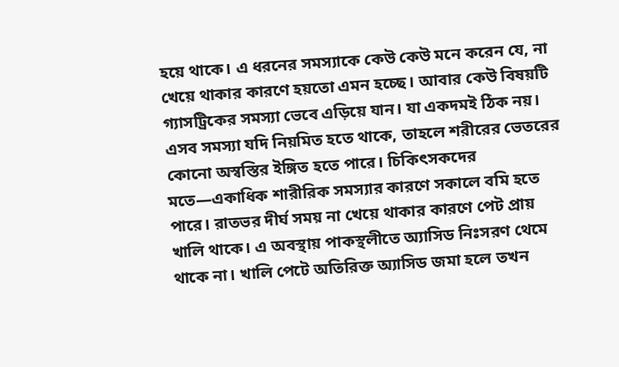হয়ে থাকে। এ ধরনের সমস্যাকে কেউ কেউ মনে করেন যে, না খেয়ে থাকার কারণে হয়তো এমন হচ্ছে। আবার কেউ বিষয়টি গ্যাসট্রিকের সমস্যা ভেবে এড়িয়ে যান। যা একদমই ঠিক নয়।
এসব সমস্যা যদি নিয়মিত হতে থাকে, তাহলে শরীরের ভেতরের কোনো অস্বস্তির ইঙ্গিত হতে পারে। চিকিৎসকদের মতে―একাধিক শারীরিক সমস্যার কারণে সকালে বমি হতে পারে। রাতভর দীর্ঘ সময় না খেয়ে থাকার কারণে পেট প্রায় খালি থাকে। এ অবস্থায় পাকস্থলীতে অ্যাসিড নিঃসরণ থেমে থাকে না। খালি পেটে অতিরিক্ত অ্যাসিড জমা হলে তখন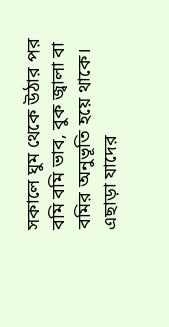সকালে ঘুম থেকে উঠার পর বমি বমি ভাব, বুক জ্বালা বা বমির অনুভূতি হয়ে থাকে।
এছাড়া যাদের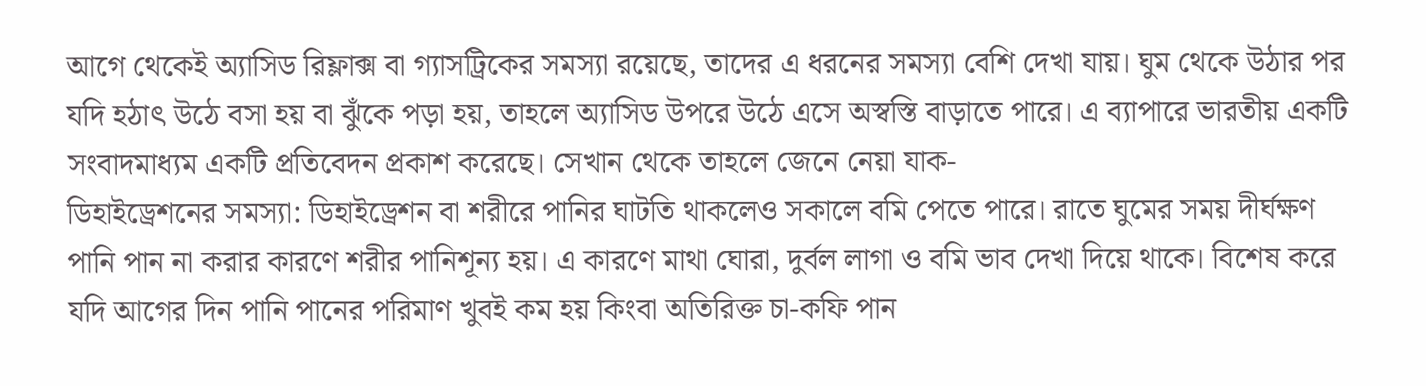আগে থেকেই অ্যাসিড রিফ্লাক্স বা গ্যাসট্রিকের সমস্যা রয়েছে, তাদের এ ধরনের সমস্যা বেশি দেখা যায়। ঘুম থেকে উঠার পর যদি হঠাৎ উঠে বসা হয় বা ঝুঁকে পড়া হয়, তাহলে অ্যাসিড উপরে উঠে এসে অস্বস্তি বাড়াতে পারে। এ ব্যাপারে ভারতীয় একটি সংবাদমাধ্যম একটি প্রতিবেদন প্রকাশ করেছে। সেখান থেকে তাহলে জেনে নেয়া যাক-
ডিহাইড্রেশনের সমস্যা: ডিহাইড্রেশন বা শরীরে পানির ঘাটতি থাকলেও সকালে বমি পেতে পারে। রাতে ঘুমের সময় দীর্ঘক্ষণ পানি পান না করার কারণে শরীর পানিশূন্য হয়। এ কারণে মাথা ঘোরা, দুর্বল লাগা ও বমি ভাব দেখা দিয়ে থাকে। বিশেষ করে যদি আগের দিন পানি পানের পরিমাণ খুবই কম হয় কিংবা অতিরিক্ত চা-কফি পান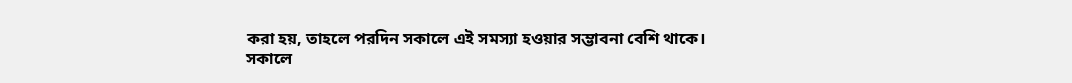করা হয়, তাহলে পরদিন সকালে এই সমস্যা হওয়ার সম্ভাবনা বেশি থাকে।
সকালে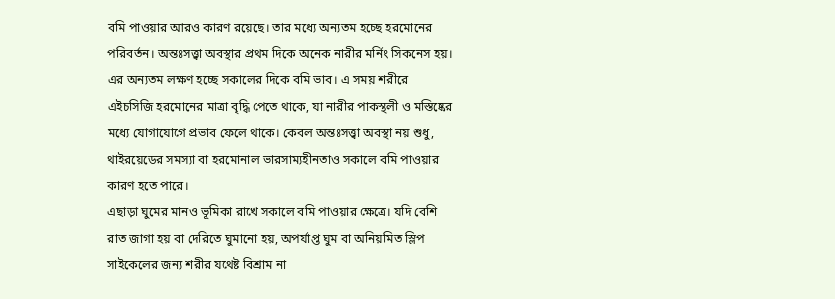বমি পাওয়ার আরও কারণ রয়েছে। তার মধ্যে অন্যতম হচ্ছে হরমোনের পরিবর্তন। অন্তঃসত্ত্বা অবস্থার প্রথম দিকে অনেক নারীর মর্নিং সিকনেস হয়। এর অন্যতম লক্ষণ হচ্ছে সকালের দিকে বমি ভাব। এ সময় শরীরে এইচসিজি হরমোনের মাত্রা বৃদ্ধি পেতে থাকে, যা নারীর পাকস্থলী ও মস্তিষ্কের মধ্যে যোগাযোগে প্রভাব ফেলে থাকে। কেবল অন্তঃসত্ত্বা অবস্থা নয় শুধু, থাইরয়েডের সমস্যা বা হরমোনাল ভারসাম্যহীনতাও সকালে বমি পাওয়ার কারণ হতে পারে।
এছাড়া ঘুমের মানও ভূমিকা রাখে সকালে বমি পাওয়ার ক্ষেত্রে। যদি বেশি রাত জাগা হয় বা দেরিতে ঘুমানো হয়, অপর্যাপ্ত ঘুম বা অনিয়মিত স্লিপ সাইকেলের জন্য শরীর যথেষ্ট বিশ্রাম না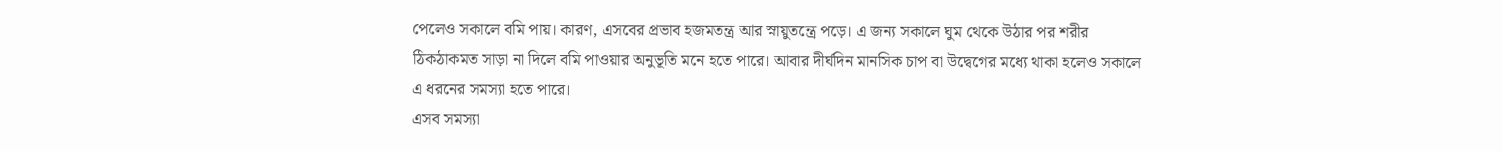পেলেও সকালে বমি পায়। কারণ, এসবের প্রভাব হজমতন্ত্র আর স্নায়ুতন্ত্রে পড়ে। এ জন্য সকালে ঘুম থেকে উঠার পর শরীর ঠিকঠাকমত সাড়া না দিলে বমি পাওয়ার অনুভূতি মনে হতে পারে। আবার দীর্ঘদিন মানসিক চাপ বা উদ্বেগের মধ্যে থাকা হলেও সকালে এ ধরনের সমস্যা হতে পারে।
এসব সমস্যা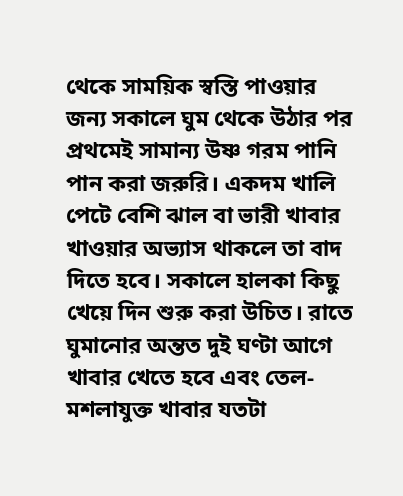থেকে সাময়িক স্বস্তি পাওয়ার জন্য সকালে ঘুম থেকে উঠার পর প্রথমেই সামান্য উষ্ণ গরম পানি পান করা জরুরি। একদম খালি পেটে বেশি ঝাল বা ভারী খাবার খাওয়ার অভ্যাস থাকলে তা বাদ দিতে হবে। সকালে হালকা কিছু খেয়ে দিন শুরু করা উচিত। রাতে ঘুমানোর অন্তত দুই ঘণ্টা আগে খাবার খেতে হবে এবং তেল-মশলাযুক্ত খাবার যতটা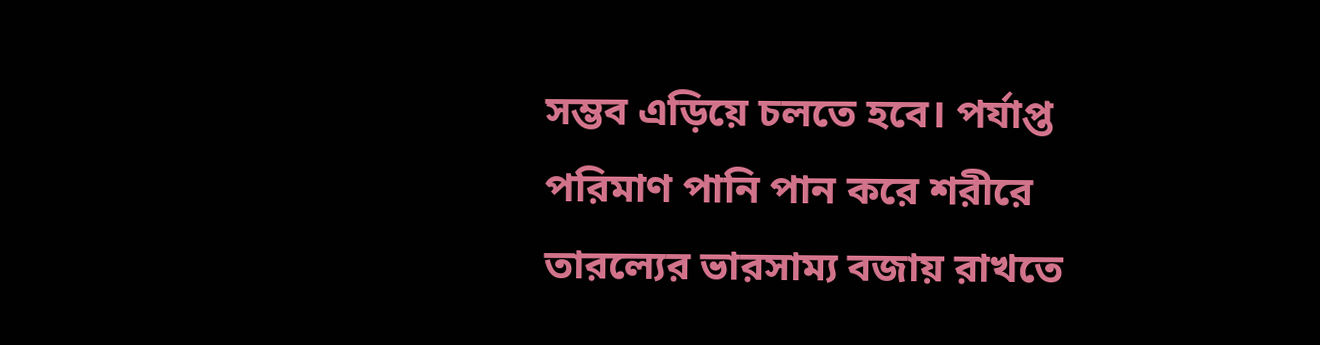সম্ভব এড়িয়ে চলতে হবে। পর্যাপ্ত পরিমাণ পানি পান করে শরীরে তারল্যের ভারসাম্য বজায় রাখতে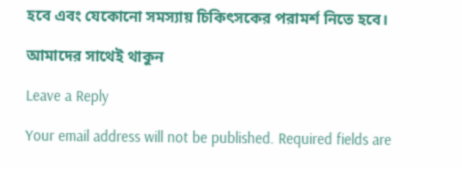হবে এবং যেকোনো সমস্যায় চিকিৎসকের পরামর্শ নিতে হবে।

আমাদের সাথেই থাকুন

Leave a Reply

Your email address will not be published. Required fields are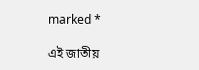marked *

এই জাতীয়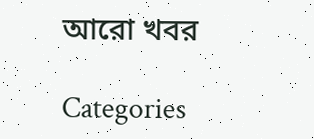আরো খবর

Categories